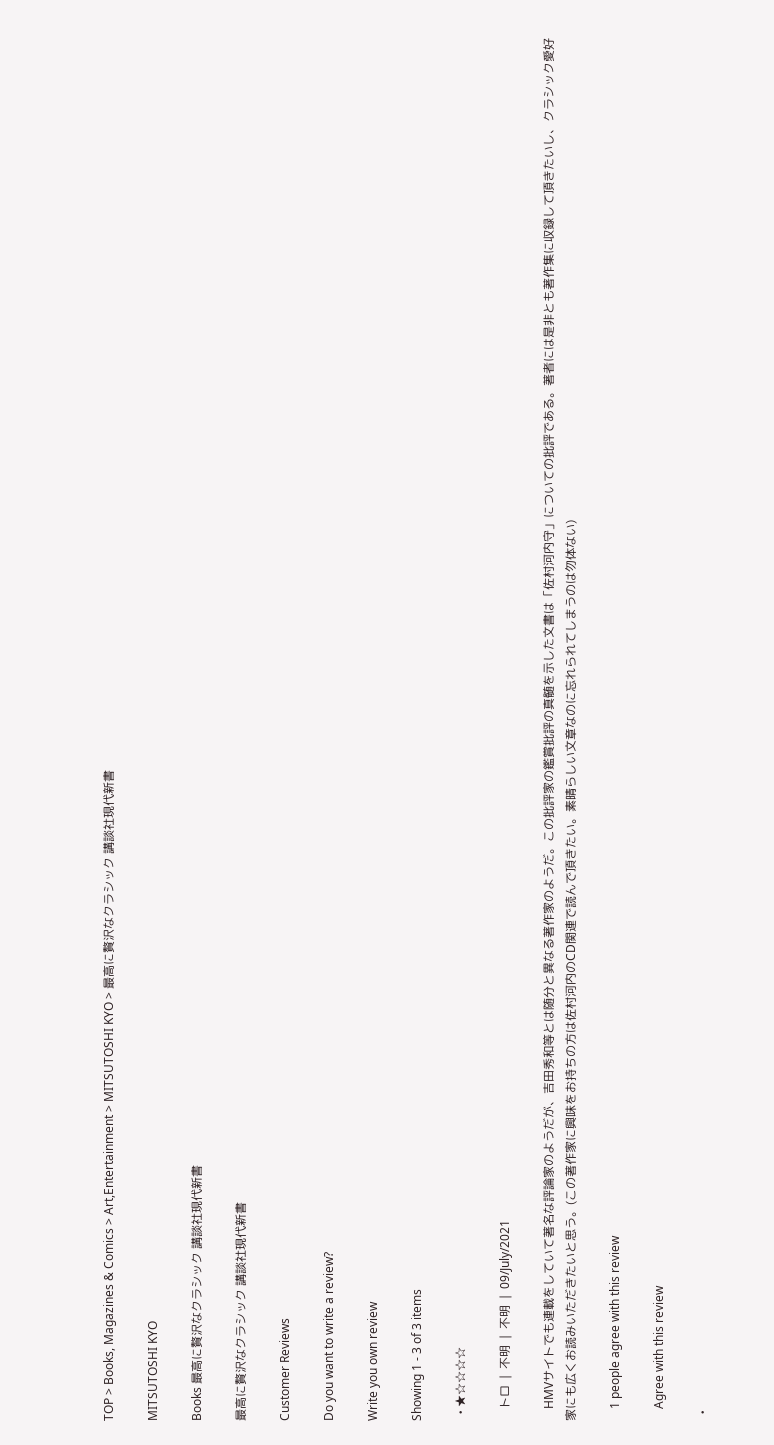TOP > Books, Magazines & Comics > Art,Entertainment > MITSUTOSHI KYO > 最高に贅沢なクラシック 講談社現代新書

MITSUTOSHI KYO

Books 最高に贅沢なクラシック 講談社現代新書

最高に贅沢なクラシック 講談社現代新書

Customer Reviews

Do you want to write a review?

Write you own review

Showing 1 - 3 of 3 items

  • ★☆☆☆☆

    トロ  |  不明  |  不明  |  09/July/2021

    HMVサイトでも連載をしていて著名な評論家のようだが、吉田秀和等とは随分と異なる著作家のようだ。この批評家の鑑賞批評の真髄を示した文書は「佐村河内守」についての批評である。著者には是非とも著作集に収録して頂きたいし、クラシック愛好家にも広くお読みいただきたいと思う。(この著作家に興味をお持ちの方は佐村河内のCD関連で読んで頂きたい。素晴らしい文章なのに忘れられてしまうのは勿体ない)

    1 people agree with this review

    Agree with this review

  •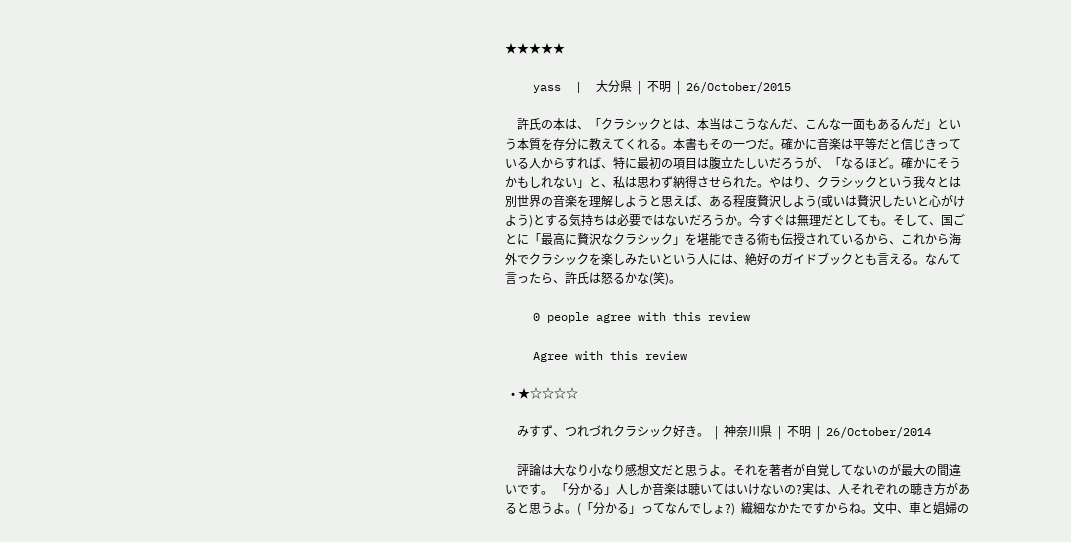★★★★★

    yass  |  大分県  |  不明  |  26/October/2015

    許氏の本は、「クラシックとは、本当はこうなんだ、こんな一面もあるんだ」という本質を存分に教えてくれる。本書もその一つだ。確かに音楽は平等だと信じきっている人からすれば、特に最初の項目は腹立たしいだろうが、「なるほど。確かにそうかもしれない」と、私は思わず納得させられた。やはり、クラシックという我々とは別世界の音楽を理解しようと思えば、ある程度贅沢しよう(或いは贅沢したいと心がけよう)とする気持ちは必要ではないだろうか。今すぐは無理だとしても。そして、国ごとに「最高に贅沢なクラシック」を堪能できる術も伝授されているから、これから海外でクラシックを楽しみたいという人には、絶好のガイドブックとも言える。なんて言ったら、許氏は怒るかな(笑)。

    0 people agree with this review

    Agree with this review

  • ★☆☆☆☆

    みすず、つれづれクラシック好き。  |  神奈川県  |  不明  |  26/October/2014

    評論は大なり小なり感想文だと思うよ。それを著者が自覚してないのが最大の間違いです。 「分かる」人しか音楽は聴いてはいけないの?実は、人それぞれの聴き方があると思うよ。(「分かる」ってなんでしょ?)  繊細なかたですからね。文中、車と娼婦の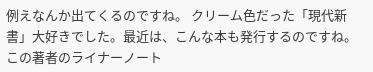例えなんか出てくるのですね。 クリーム色だった「現代新書」大好きでした。最近は、こんな本も発行するのですね。 この著者のライナーノート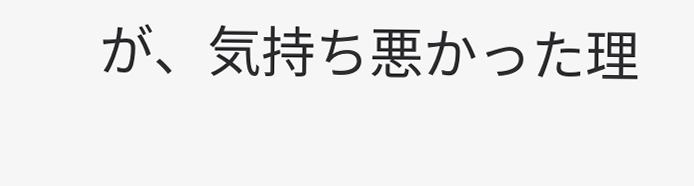が、気持ち悪かった理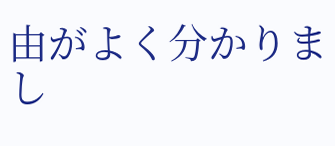由がよく分かりまし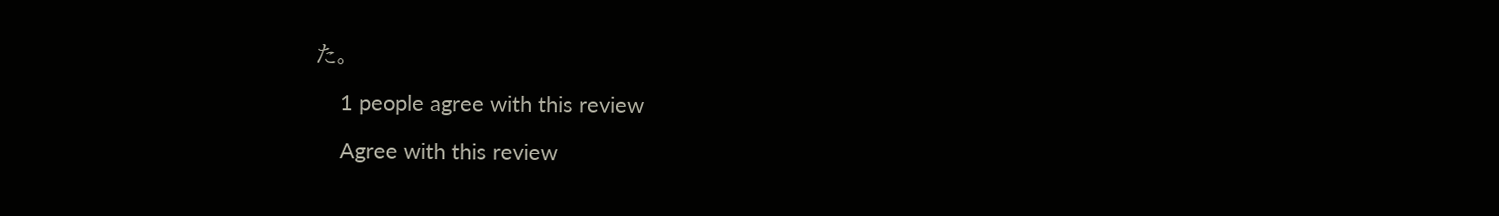た。

    1 people agree with this review

    Agree with this review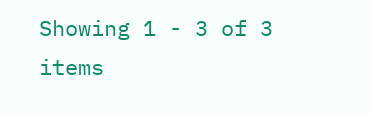Showing 1 - 3 of 3 items